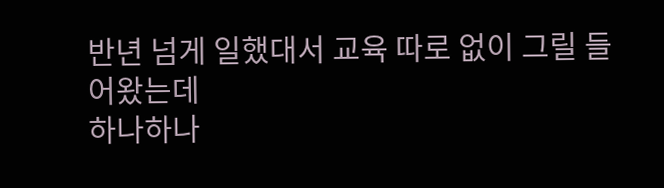반년 넘게 일했대서 교육 따로 없이 그릴 들어왔는데
하나하나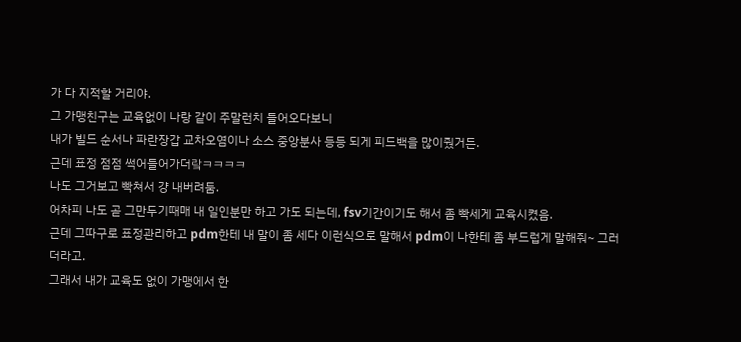가 다 지적할 거리야.
그 가맹친구는 교육없이 나랑 같이 주말런치 들어오다보니
내가 빌드 순서나 파란장갑 교차오염이나 소스 중앙분사 등등 되게 피드백을 많이줬거든.
근데 표정 점점 썩어들어가더랔ㅋㅋㅋㅋ
나도 그거보고 빡쳐서 걍 내버려둠.
어차피 나도 곧 그만두기때매 내 일인분만 하고 가도 되는데, fsv기간이기도 해서 좀 빡세게 교육시켰음.
근데 그따구로 표정관리하고 pdm한테 내 말이 좀 세다 이런식으로 말해서 pdm이 나한테 좀 부드럽게 말해줘~ 그러더라고.
그래서 내가 교육도 없이 가맹에서 한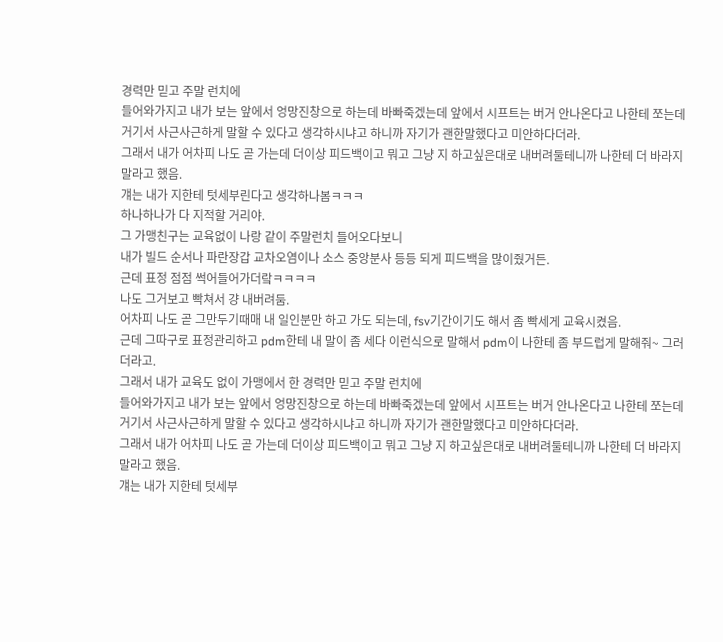경력만 믿고 주말 런치에
들어와가지고 내가 보는 앞에서 엉망진창으로 하는데 바빠죽겠는데 앞에서 시프트는 버거 안나온다고 나한테 쪼는데 거기서 사근사근하게 말할 수 있다고 생각하시냐고 하니까 자기가 괜한말했다고 미안하다더라.
그래서 내가 어차피 나도 곧 가는데 더이상 피드백이고 뭐고 그냥 지 하고싶은대로 내버려둘테니까 나한테 더 바라지말라고 했음.
걔는 내가 지한테 텃세부린다고 생각하나봄ㅋㅋㅋ
하나하나가 다 지적할 거리야.
그 가맹친구는 교육없이 나랑 같이 주말런치 들어오다보니
내가 빌드 순서나 파란장갑 교차오염이나 소스 중앙분사 등등 되게 피드백을 많이줬거든.
근데 표정 점점 썩어들어가더랔ㅋㅋㅋㅋ
나도 그거보고 빡쳐서 걍 내버려둠.
어차피 나도 곧 그만두기때매 내 일인분만 하고 가도 되는데, fsv기간이기도 해서 좀 빡세게 교육시켰음.
근데 그따구로 표정관리하고 pdm한테 내 말이 좀 세다 이런식으로 말해서 pdm이 나한테 좀 부드럽게 말해줘~ 그러더라고.
그래서 내가 교육도 없이 가맹에서 한 경력만 믿고 주말 런치에
들어와가지고 내가 보는 앞에서 엉망진창으로 하는데 바빠죽겠는데 앞에서 시프트는 버거 안나온다고 나한테 쪼는데 거기서 사근사근하게 말할 수 있다고 생각하시냐고 하니까 자기가 괜한말했다고 미안하다더라.
그래서 내가 어차피 나도 곧 가는데 더이상 피드백이고 뭐고 그냥 지 하고싶은대로 내버려둘테니까 나한테 더 바라지말라고 했음.
걔는 내가 지한테 텃세부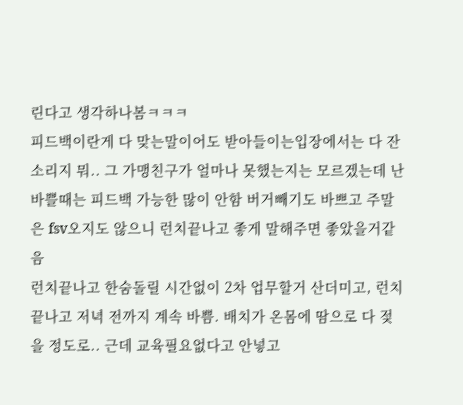린다고 생각하나봄ㅋㅋㅋ
피드백이란게 다 맞는말이어도 받아들이는입장에서는 다 잔소리지 뭐.. 그 가맹친구가 얼마나 못했는지는 모르겠는데 난 바쁠때는 피드백 가능한 많이 안함 버거빼기도 바쁘고 주말은 fsv오지도 않으니 런치끝나고 좋게 말해주면 좋았을거같음
런치끝나고 한숨돌릴 시간없이 2차 업무할거 산더미고, 런치끝나고 저녁 전까지 계속 바쁨. 배치가 온몸에 땀으로 다 젖을 정도로.. 근데 교육필요없다고 안넣고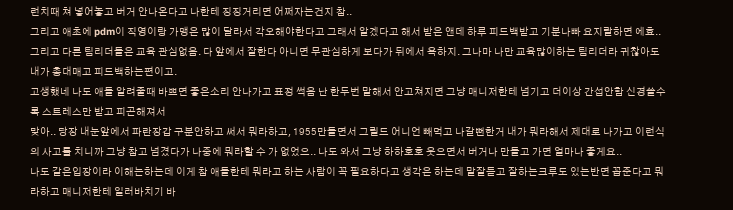런치때 쳐 넣어놓고 버거 안나온다고 나한테 징징거리면 어쩌자는건지 참..
그리고 애초에 pdm이 직영이랑 가맹은 많이 달라서 각오해야한다고 그래서 알겠다고 해서 받은 앤데 하루 피드백받고 기분나빠 요지랄하면 에효.. 그리고 다른 팀리더들은 교육 관심없음. 다 앞에서 잘한다 아니면 무관심하게 보다가 뒤에서 욕하지. 그나마 나만 교육많이하는 팀리더라 귀찮아도 내가 총대매고 피드백하는편이고.
고생했네 나도 애들 알려줄때 바쁘면 좋은소리 안나가고 표정 썩음 난 한두번 말해서 안고쳐지면 그냥 매니저한테 넘기고 더이상 간섭안함 신경쓸수록 스트레스만 받고 피곤해져서
맞아.. 당장 내눈앞에서 파란장갑 구분안하고 써서 뭐라하고, 1955만들면서 그릴드 어니언 빼먹고 나갈뻔한거 내가 뭐라해서 제대로 나가고 이런식의 사고를 치니까 그냥 참고 넘겼다가 나중에 뭐라할 수 가 없었으.. 나도 와서 그냥 하하호호 웃으면서 버거나 만들고 가면 얼마나 좋게요..
나도 같은입장이라 이해는하는데 이게 참 애들한테 뭐라고 하는 사람이 꼭 필요하다고 생각은 하는데 말잘듣고 잘하는크루도 있는반면 꼽준다고 뭐라하고 매니저한테 일러바치기 바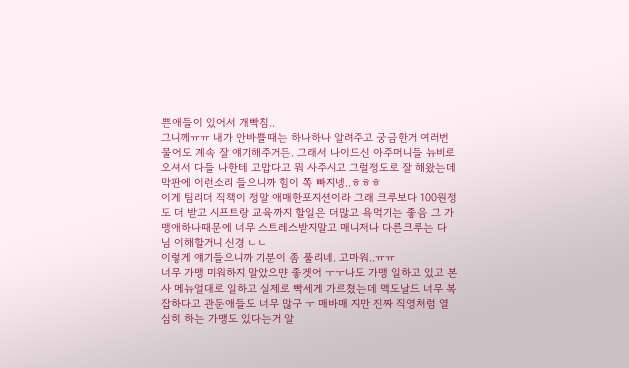쁜애들이 있어서 개빡침..
그니께ㅠㅠ 내가 안바쁠때는 하나하나 알려주고 궁금한거 여러번 물어도 계속 잘 얘기해주거든. 그래서 나이드신 아주머니들 뉴비로 오셔서 다들 나한테 고맙다고 뭐 사주시고 그럴정도로 잘 해왔는데 막판에 이런소리 들으니까 힘이 쪽 빠지넹..ㅎㅎㅎ
이게 팀리더 직책이 정말 애매한포지션이라 그래 크루보다 100원정도 더 받고 시프트랑 교육까지 할일은 더많고 욕먹기는 좋음 그 가맹애하나때문에 너무 스트레스받지말고 매니저나 다른크루는 다 님 이해할거니 신경 ㄴㄴ
이렇게 얘기들으니까 기분이 좀 풀리네. 고마워..ㅠㅠ
너무 가맹 미워하지 말았으먄 좋겟어 ㅜㅜ나도 가맹 일하고 있고 본사 메뉴얼대로 일하고 실제로 빡세게 가르쳤는데 맥도날드 너무 복잡하다고 관둔애들도 너무 많구 ㅜ 매바매 지만 진짜 직영처럼 열심히 하는 가맹도 있다는거 알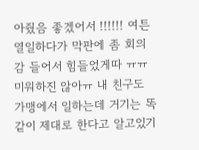아줬음 좋겠어서 !!!!!! 여튼 열일하다가 막판에 좀 회의감 들어서 힘들었게따 ㅠㅠ
미워하진 않아ㅠ 내 친구도 가맹에서 일하는데 거기는 똑같이 제대로 한다고 알고있기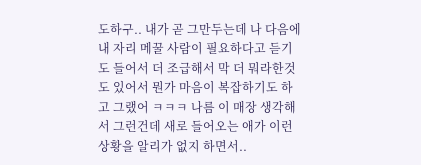도하구.. 내가 곧 그만두는데 나 다음에 내 자리 메꿀 사람이 필요하다고 듣기도 들어서 더 조급해서 막 더 뭐라한것도 있어서 뭔가 마음이 복잡하기도 하고 그랬어 ㅋㅋㅋ 나름 이 매장 생각해서 그런건데 새로 들어오는 애가 이런 상황을 알리가 없지 하면서..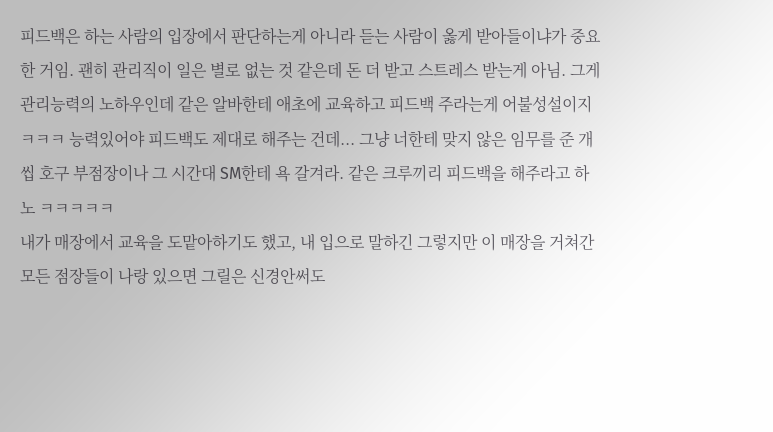피드백은 하는 사람의 입장에서 판단하는게 아니라 듣는 사람이 옳게 받아들이냐가 중요한 거임. 괜히 관리직이 일은 별로 없는 것 같은데 돈 더 받고 스트레스 받는게 아님. 그게 관리능력의 노하우인데 같은 알바한테 애초에 교육하고 피드백 주라는게 어불성설이지 ㅋㅋㅋ 능력있어야 피드백도 제대로 해주는 건데... 그냥 너한테 맞지 않은 임무를 준 개씹 호구 부점장이나 그 시간대 SM한테 욕 갈겨라. 같은 크루끼리 피드백을 해주라고 하노 ㅋㅋㅋㅋㅋ
내가 매장에서 교육을 도맡아하기도 했고, 내 입으로 말하긴 그렇지만 이 매장을 거쳐간 모든 점장들이 나랑 있으면 그릴은 신경안써도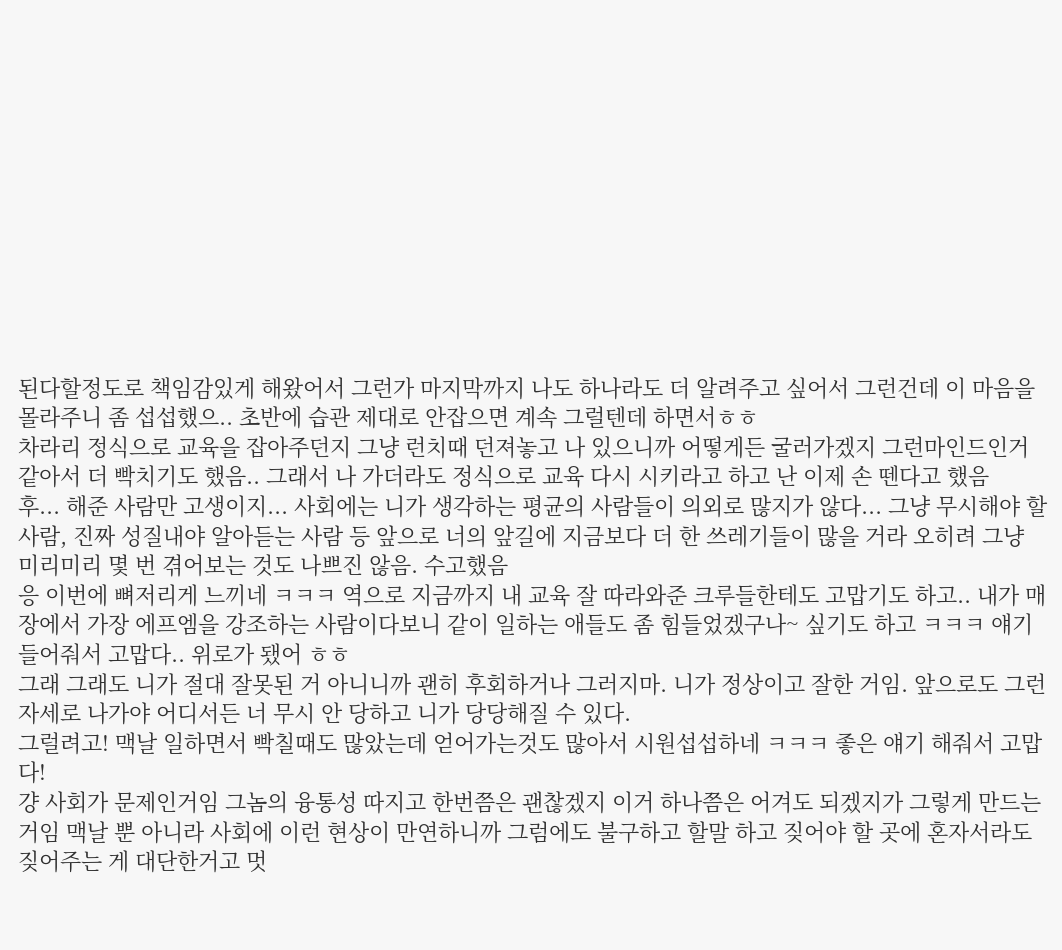된다할정도로 책임감있게 해왔어서 그런가 마지막까지 나도 하나라도 더 알려주고 싶어서 그런건데 이 마음을 몰라주니 좀 섭섭했으.. 초반에 습관 제대로 안잡으면 계속 그럴텐데 하면서ㅎㅎ
차라리 정식으로 교육을 잡아주던지 그냥 런치때 던져놓고 나 있으니까 어떻게든 굴러가겠지 그런마인드인거 같아서 더 빡치기도 했음.. 그래서 나 가더라도 정식으로 교육 다시 시키라고 하고 난 이제 손 뗀다고 했음
후... 해준 사람만 고생이지... 사회에는 니가 생각하는 평균의 사람들이 의외로 많지가 않다... 그냥 무시해야 할 사람, 진짜 성질내야 알아듣는 사람 등 앞으로 너의 앞길에 지금보다 더 한 쓰레기들이 많을 거라 오히려 그냥 미리미리 몇 번 겪어보는 것도 나쁘진 않음. 수고했음
응 이번에 뼈저리게 느끼네 ㅋㅋㅋ 역으로 지금까지 내 교육 잘 따라와준 크루들한테도 고맙기도 하고.. 내가 매장에서 가장 에프엠을 강조하는 사람이다보니 같이 일하는 애들도 좀 힘들었겠구나~ 싶기도 하고 ㅋㅋㅋ 얘기 들어줘서 고맙다.. 위로가 됐어 ㅎㅎ
그래 그래도 니가 절대 잘못된 거 아니니까 괜히 후회하거나 그러지마. 니가 정상이고 잘한 거임. 앞으로도 그런 자세로 나가야 어디서든 너 무시 안 당하고 니가 당당해질 수 있다.
그럴려고! 맥날 일하면서 빡칠때도 많았는데 얻어가는것도 많아서 시원섭섭하네 ㅋㅋㅋ 좋은 얘기 해줘서 고맙다!
걍 사회가 문제인거임 그놈의 융통성 따지고 한번쯤은 괜찮겠지 이거 하나쯤은 어겨도 되겠지가 그렇게 만드는거임 맥날 뿐 아니라 사회에 이런 현상이 만연하니까 그럼에도 불구하고 할말 하고 짖어야 할 곳에 혼자서라도 짖어주는 게 대단한거고 멋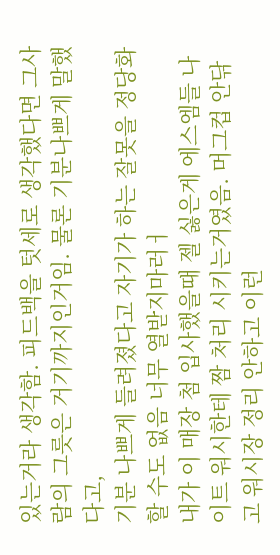있는거라 생각함. 피드백을 텃세로 생각했다면 그사람의 그릇은 거기까지인거임. 물론 기분나쁘게 말했다고,
기분 나쁘게 들려졌다고 자기가 하는 잘못을 정당화 할 수도 없음 너무 열받지마러ㅓ
내가 이 매장 첨 입사했을때 젤 싫은게 에스엠들 나이트 워시한테 짬 처리 시키는거였음. 머그컵 안닦고 워시장 정리 안하고 이런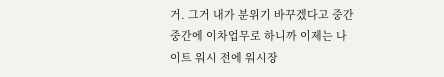거. 그거 내가 분위기 바꾸겠다고 중간중간에 이차업무로 하니까 이제는 나이트 워시 전에 워시장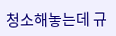청소해놓는데 규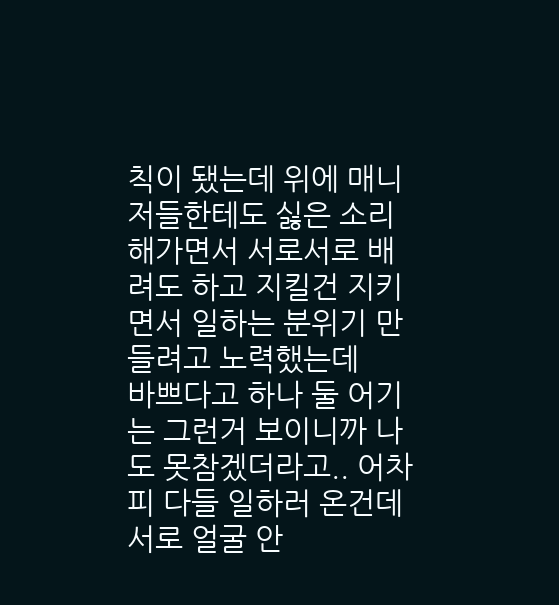칙이 됐는데 위에 매니저들한테도 싫은 소리해가면서 서로서로 배려도 하고 지킬건 지키면서 일하는 분위기 만들려고 노력했는데
바쁘다고 하나 둘 어기는 그런거 보이니까 나도 못참겠더라고.. 어차피 다들 일하러 온건데 서로 얼굴 안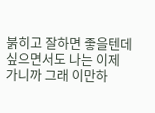붉히고 잘하면 좋을텐데 싶으면서도 나는 이제 가니까 그래 이만하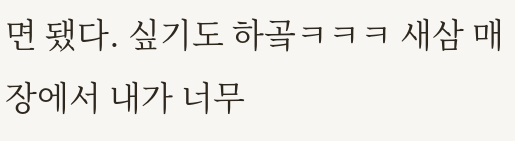면 됐다. 싶기도 하곸ㅋㅋㅋ 새삼 매장에서 내가 너무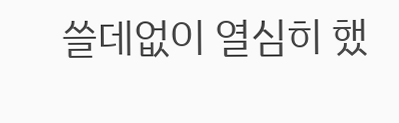쓸데없이 열심히 했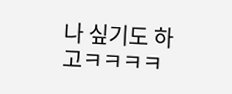나 싶기도 하고ㅋㅋㅋㅋ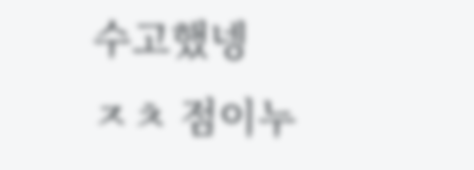수고했넹
ㅈㅊ 점이누